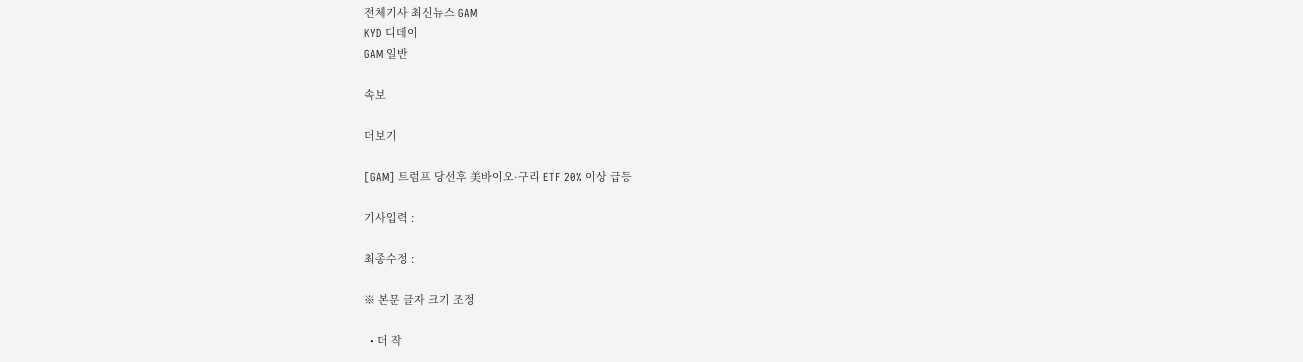전체기사 최신뉴스 GAM
KYD 디데이
GAM 일반

속보

더보기

[GAM] 트럼프 당선후 美바이오·구리 ETF 20% 이상 급등

기사입력 :

최종수정 :

※ 본문 글자 크기 조정

  • 더 작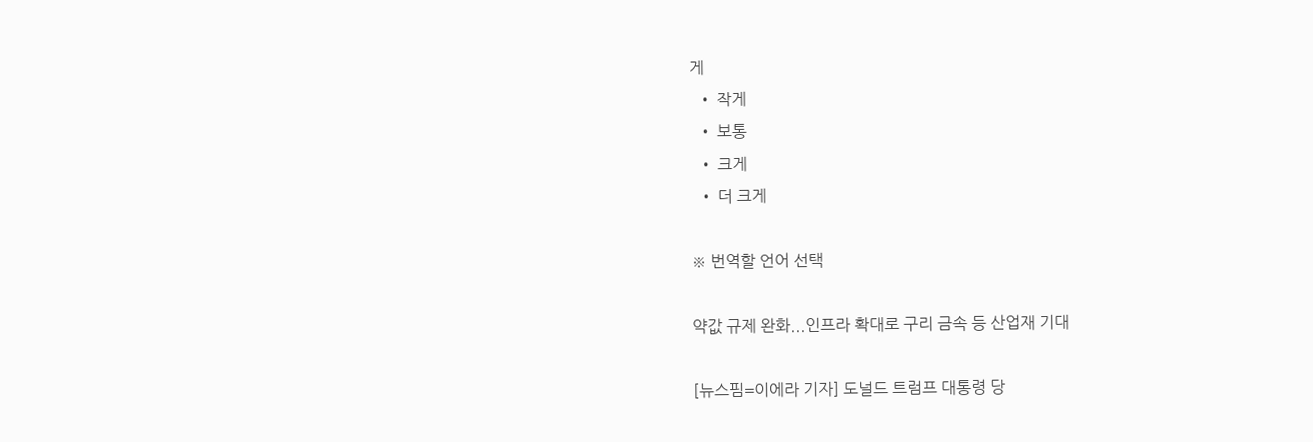게
  • 작게
  • 보통
  • 크게
  • 더 크게

※ 번역할 언어 선택

약값 규제 완화...인프라 확대로 구리 금속 등 산업재 기대

[뉴스핌=이에라 기자] 도널드 트럼프 대통령 당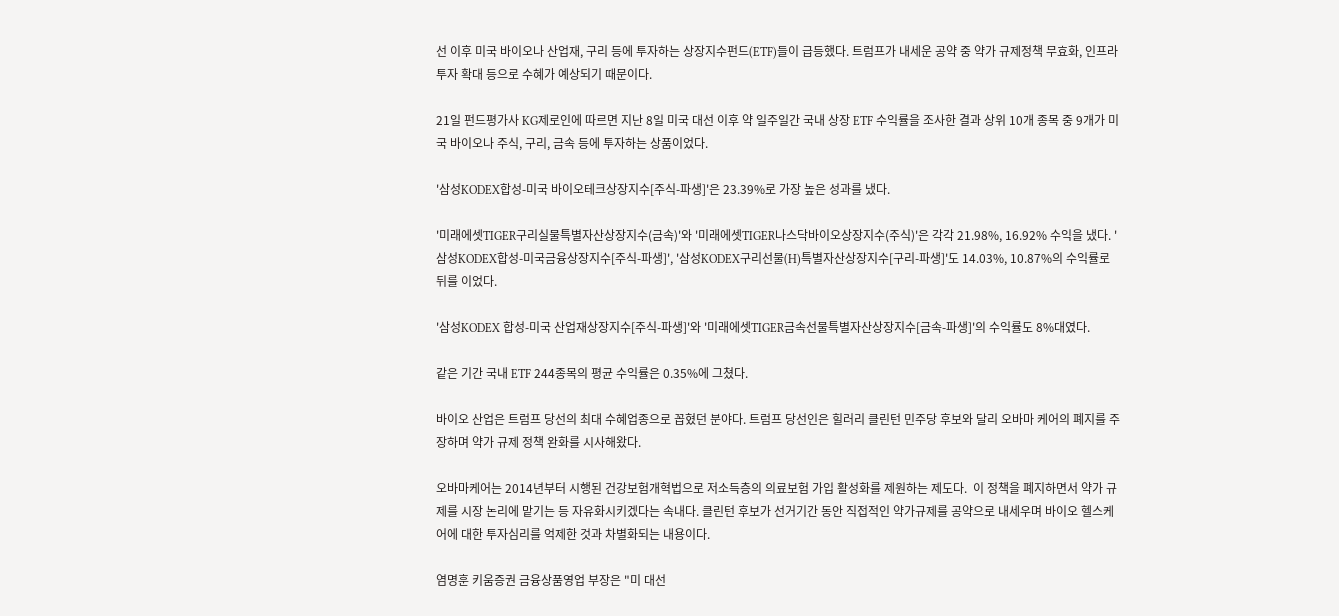선 이후 미국 바이오나 산업재, 구리 등에 투자하는 상장지수펀드(ETF)들이 급등했다. 트럼프가 내세운 공약 중 약가 규제정책 무효화, 인프라 투자 확대 등으로 수혜가 예상되기 때문이다.

21일 펀드평가사 KG제로인에 따르면 지난 8일 미국 대선 이후 약 일주일간 국내 상장 ETF 수익률을 조사한 결과 상위 10개 종목 중 9개가 미국 바이오나 주식, 구리, 금속 등에 투자하는 상품이었다.

'삼성KODEX합성-미국 바이오테크상장지수[주식-파생]'은 23.39%로 가장 높은 성과를 냈다.

'미래에셋TIGER구리실물특별자산상장지수(금속)'와 '미래에셋TIGER나스닥바이오상장지수(주식)'은 각각 21.98%, 16.92% 수익을 냈다. '삼성KODEX합성-미국금융상장지수[주식-파생]', '삼성KODEX구리선물(H)특별자산상장지수[구리-파생]'도 14.03%, 10.87%의 수익률로 뒤를 이었다.

'삼성KODEX 합성-미국 산업재상장지수[주식-파생]'와 '미래에셋TIGER금속선물특별자산상장지수[금속-파생]'의 수익률도 8%대였다.

같은 기간 국내 ETF 244종목의 평균 수익률은 0.35%에 그쳤다.

바이오 산업은 트럼프 당선의 최대 수혜업종으로 꼽혔던 분야다. 트럼프 당선인은 힐러리 클린턴 민주당 후보와 달리 오바마 케어의 폐지를 주장하며 약가 규제 정책 완화를 시사해왔다.

오바마케어는 2014년부터 시행된 건강보험개혁법으로 저소득층의 의료보험 가입 활성화를 제원하는 제도다.  이 정책을 폐지하면서 약가 규제를 시장 논리에 맡기는 등 자유화시키겠다는 속내다. 클린턴 후보가 선거기간 동안 직접적인 약가규제를 공약으로 내세우며 바이오 헬스케어에 대한 투자심리를 억제한 것과 차별화되는 내용이다.

염명훈 키움증권 금융상품영업 부장은 "미 대선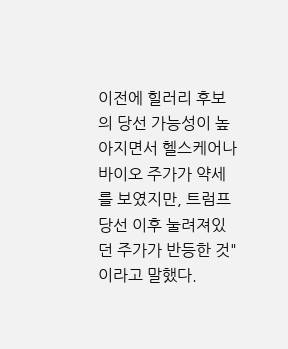이전에 힐러리 후보의 당선 가능성이 높아지면서 헬스케어나 바이오 주가가 약세를 보였지만, 트럼프 당선 이후 눌려져있던 주가가 반등한 것"이라고 말했다.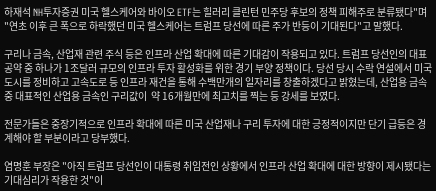하재석 NH투자증권 미국 헬스케어와 바이오 ETF는 힐러리 클린턴 민주당 후보의 정책 피해주로 분류됐다"며 "연초 이후 큰 폭으로 하락했던 미국 헬스케어는 트럼프 당선에 따른 주가 반등이 기대된다"고 말했다.

구리나 금속, 산업재 관련 주식 등은 인프라 산업 확대에 따른 기대감이 작용되고 있다. 트럼프 당선인의 대표 공약 중 하나가 1조달러 규모의 인프라 투자 활성화를 위한 경기 부양 정책이다. 당선 당시 수락 연설에서 미국 도시를 정비하고 고속도로 등 인프라 재건을 통해 수백만개의 일자리를 창출하겠다고 밝혔는데, 산업용 금속 중 대표적인 산업용 금속인 구리값이  약 16개월만에 최고치를 찍는 등 강세를 보였다.

전문가들은 중장기적으로 인프라 확대에 따른 미국 산업재나 구리 투자에 대한 긍정적이지만 단기 급등은 경계해야 할 부분이라고 당부했다.

염명훈 부장은 "아직 트럼프 당선인이 대통령 취임전인 상황에서 인프라 산업 확대에 대한 방향이 제시됐다는 기대심리가 작용한 것"이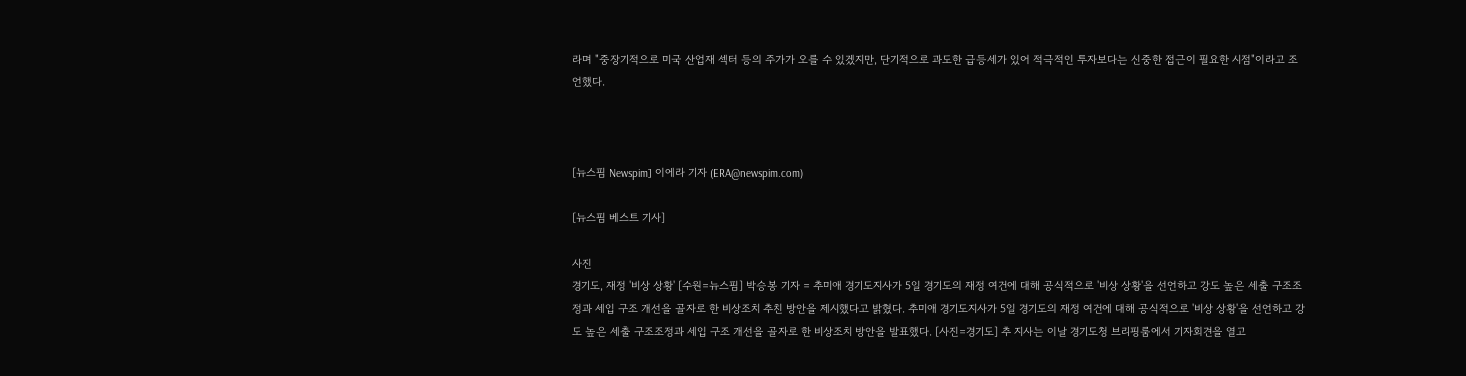라며 "중장기적으로 미국 산업재 섹터 등의 주가가 오를 수 있겠지만, 단기적으로 과도한 급등세가 있어 적극적인 투자보다는 신중한 접근이 필요한 시점"이라고 조언했다.



[뉴스핌 Newspim] 이에라 기자 (ERA@newspim.com)

[뉴스핌 베스트 기사]

사진
경기도, 재정 '비상 상황' [수원=뉴스핌] 박승봉 기자 = 추미애 경기도지사가 5일 경기도의 재정 여건에 대해 공식적으로 '비상 상황'을 선언하고 강도 높은 세출 구조조정과 세입 구조 개선을 골자로 한 비상조치 추친 방안을 제시했다고 밝혔다. 추미애 경기도지사가 5일 경기도의 재정 여건에 대해 공식적으로 '비상 상황'을 선언하고 강도 높은 세출 구조조정과 세입 구조 개선을 골자로 한 비상조치 방안을 발표했다. [사진=경기도] 추 지사는 이날 경기도청 브리핑룸에서 기자회견을 열고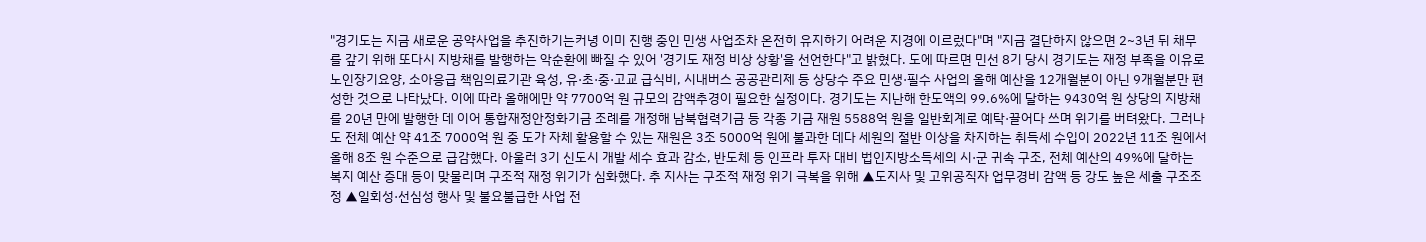"경기도는 지금 새로운 공약사업을 추진하기는커녕 이미 진행 중인 민생 사업조차 온전히 유지하기 어려운 지경에 이르렀다"며 "지금 결단하지 않으면 2~3년 뒤 채무를 갚기 위해 또다시 지방채를 발행하는 악순환에 빠질 수 있어 '경기도 재정 비상 상황'을 선언한다"고 밝혔다. 도에 따르면 민선 8기 당시 경기도는 재정 부족을 이유로 노인장기요양, 소아응급 책임의료기관 육성, 유·초·중·고교 급식비, 시내버스 공공관리제 등 상당수 주요 민생·필수 사업의 올해 예산을 12개월분이 아닌 9개월분만 편성한 것으로 나타났다. 이에 따라 올해에만 약 7700억 원 규모의 감액추경이 필요한 실정이다. 경기도는 지난해 한도액의 99.6%에 달하는 9430억 원 상당의 지방채를 20년 만에 발행한 데 이어 통합재정안정화기금 조례를 개정해 남북협력기금 등 각종 기금 재원 5588억 원을 일반회계로 예탁·끌어다 쓰며 위기를 버텨왔다. 그러나 도 전체 예산 약 41조 7000억 원 중 도가 자체 활용할 수 있는 재원은 3조 5000억 원에 불과한 데다 세원의 절반 이상을 차지하는 취득세 수입이 2022년 11조 원에서 올해 8조 원 수준으로 급감했다. 아울러 3기 신도시 개발 세수 효과 감소, 반도체 등 인프라 투자 대비 법인지방소득세의 시·군 귀속 구조, 전체 예산의 49%에 달하는 복지 예산 증대 등이 맞물리며 구조적 재정 위기가 심화했다. 추 지사는 구조적 재정 위기 극복을 위해 ▲도지사 및 고위공직자 업무경비 감액 등 강도 높은 세출 구조조정 ▲일회성·선심성 행사 및 불요불급한 사업 전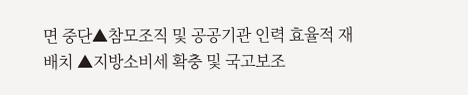면 중단▲참모조직 및 공공기관 인력 효율적 재배치 ▲지방소비세 확충 및 국고보조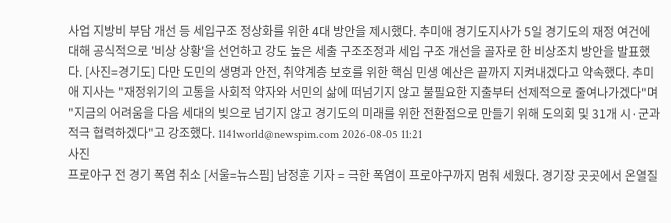사업 지방비 부담 개선 등 세입구조 정상화를 위한 4대 방안을 제시했다. 추미애 경기도지사가 5일 경기도의 재정 여건에 대해 공식적으로 '비상 상황'을 선언하고 강도 높은 세출 구조조정과 세입 구조 개선을 골자로 한 비상조치 방안을 발표했다. [사진=경기도] 다만 도민의 생명과 안전, 취약계층 보호를 위한 핵심 민생 예산은 끝까지 지켜내겠다고 약속했다. 추미애 지사는 "재정위기의 고통을 사회적 약자와 서민의 삶에 떠넘기지 않고 불필요한 지출부터 선제적으로 줄여나가겠다"며 "지금의 어려움을 다음 세대의 빚으로 넘기지 않고 경기도의 미래를 위한 전환점으로 만들기 위해 도의회 및 31개 시·군과 적극 협력하겠다"고 강조했다. 1141world@newspim.com 2026-08-05 11:21
사진
프로야구 전 경기 폭염 취소 [서울=뉴스핌] 남정훈 기자 = 극한 폭염이 프로야구까지 멈춰 세웠다. 경기장 곳곳에서 온열질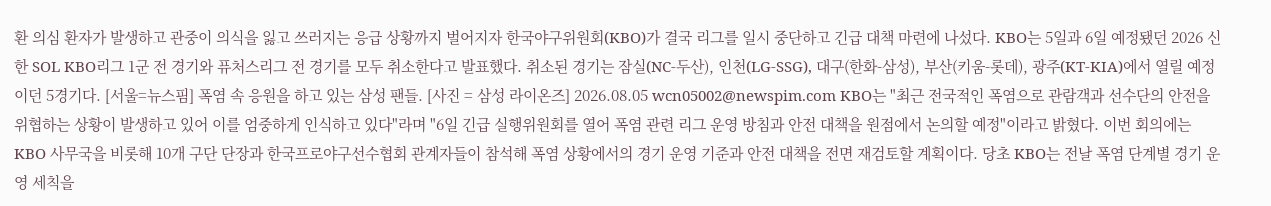환 의심 환자가 발생하고 관중이 의식을 잃고 쓰러지는 응급 상황까지 벌어지자 한국야구위원회(KBO)가 결국 리그를 일시 중단하고 긴급 대책 마련에 나섰다. KBO는 5일과 6일 예정됐던 2026 신한 SOL KBO리그 1군 전 경기와 퓨처스리그 전 경기를 모두 취소한다고 발표했다. 취소된 경기는 잠실(NC-두산), 인천(LG-SSG), 대구(한화-삼성), 부산(키움-롯데), 광주(KT-KIA)에서 열릴 예정이던 5경기다. [서울=뉴스핌] 폭염 속 응원을 하고 있는 삼성 팬들. [사진 = 삼성 라이온즈] 2026.08.05 wcn05002@newspim.com KBO는 "최근 전국적인 폭염으로 관람객과 선수단의 안전을 위협하는 상황이 발생하고 있어 이를 엄중하게 인식하고 있다"라며 "6일 긴급 실행위원회를 열어 폭염 관련 리그 운영 방침과 안전 대책을 원점에서 논의할 예정"이라고 밝혔다. 이번 회의에는 KBO 사무국을 비롯해 10개 구단 단장과 한국프로야구선수협회 관계자들이 참석해 폭염 상황에서의 경기 운영 기준과 안전 대책을 전면 재검토할 계획이다. 당초 KBO는 전날 폭염 단계별 경기 운영 세칙을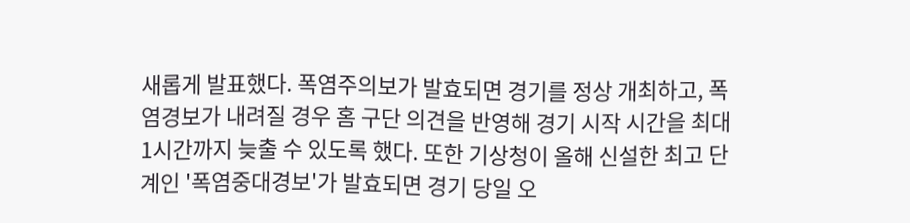새롭게 발표했다. 폭염주의보가 발효되면 경기를 정상 개최하고, 폭염경보가 내려질 경우 홈 구단 의견을 반영해 경기 시작 시간을 최대 1시간까지 늦출 수 있도록 했다. 또한 기상청이 올해 신설한 최고 단계인 '폭염중대경보'가 발효되면 경기 당일 오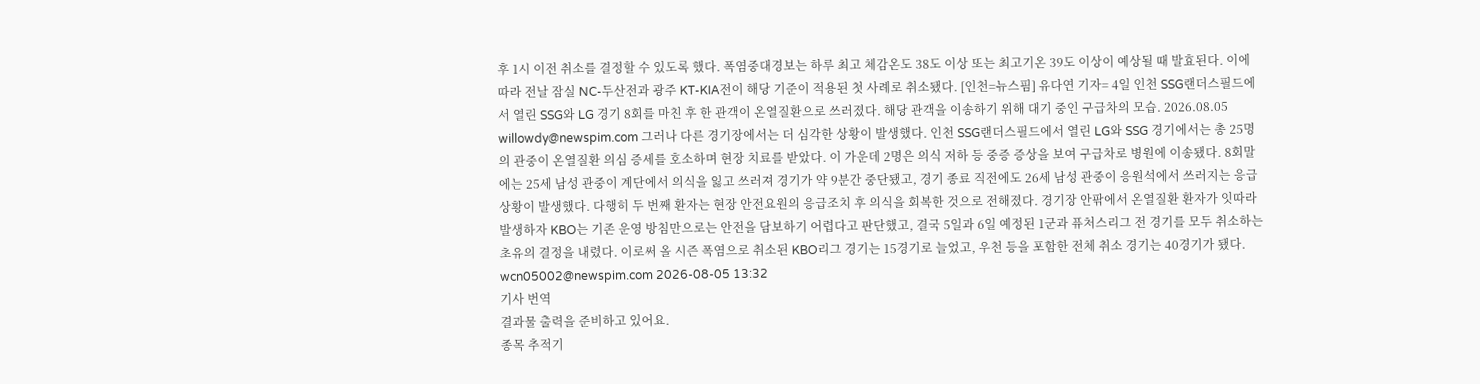후 1시 이전 취소를 결정할 수 있도록 했다. 폭염중대경보는 하루 최고 체감온도 38도 이상 또는 최고기온 39도 이상이 예상될 때 발효된다. 이에 따라 전날 잠실 NC-두산전과 광주 KT-KIA전이 해당 기준이 적용된 첫 사례로 취소됐다. [인천=뉴스핌] 유다연 기자= 4일 인천 SSG랜더스필드에서 열린 SSG와 LG 경기 8회를 마친 후 한 관객이 온열질환으로 쓰러졌다. 해당 관객을 이송하기 위해 대기 중인 구급차의 모습. 2026.08.05 willowdy@newspim.com 그러나 다른 경기장에서는 더 심각한 상황이 발생했다. 인천 SSG랜더스필드에서 열린 LG와 SSG 경기에서는 총 25명의 관중이 온열질환 의심 증세를 호소하며 현장 치료를 받았다. 이 가운데 2명은 의식 저하 등 중증 증상을 보여 구급차로 병원에 이송됐다. 8회말에는 25세 남성 관중이 계단에서 의식을 잃고 쓰러져 경기가 약 9분간 중단됐고, 경기 종료 직전에도 26세 남성 관중이 응원석에서 쓰러지는 응급 상황이 발생했다. 다행히 두 번째 환자는 현장 안전요원의 응급조치 후 의식을 회복한 것으로 전해졌다. 경기장 안팎에서 온열질환 환자가 잇따라 발생하자 KBO는 기존 운영 방침만으로는 안전을 담보하기 어렵다고 판단했고, 결국 5일과 6일 예정된 1군과 퓨처스리그 전 경기를 모두 취소하는 초유의 결정을 내렸다. 이로써 올 시즌 폭염으로 취소된 KBO리그 경기는 15경기로 늘었고, 우천 등을 포함한 전체 취소 경기는 40경기가 됐다. wcn05002@newspim.com 2026-08-05 13:32
기사 번역
결과물 출력을 준비하고 있어요.
종목 추적기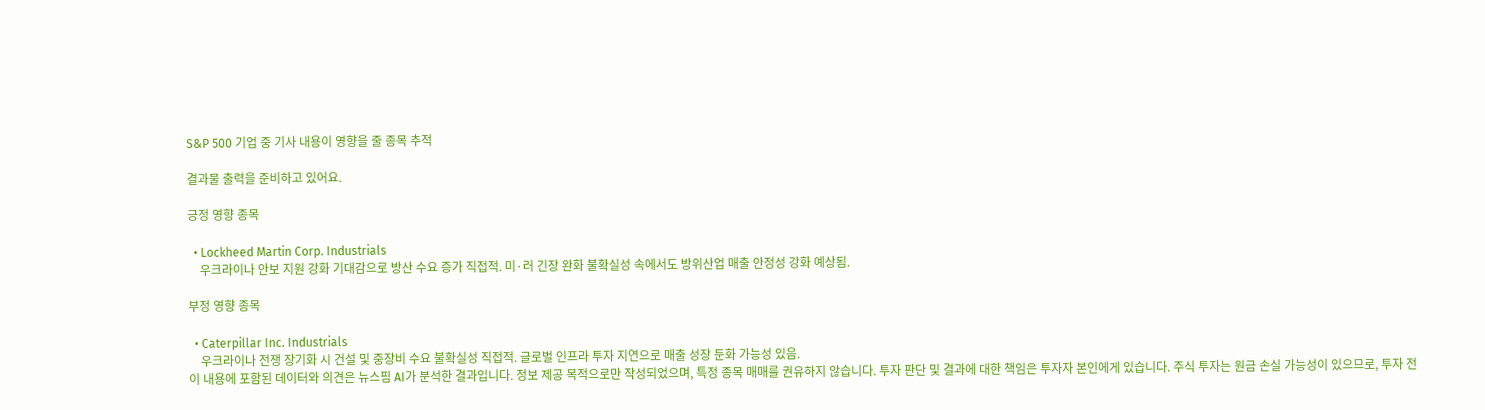S&P 500 기업 중 기사 내용이 영향을 줄 종목 추적

결과물 출력을 준비하고 있어요.

긍정 영향 종목

  • Lockheed Martin Corp. Industrials
    우크라이나 안보 지원 강화 기대감으로 방산 수요 증가 직접적. 미·러 긴장 완화 불확실성 속에서도 방위산업 매출 안정성 강화 예상됨.

부정 영향 종목

  • Caterpillar Inc. Industrials
    우크라이나 전쟁 장기화 시 건설 및 중장비 수요 불확실성 직접적. 글로벌 인프라 투자 지연으로 매출 성장 둔화 가능성 있음.
이 내용에 포함된 데이터와 의견은 뉴스핌 AI가 분석한 결과입니다. 정보 제공 목적으로만 작성되었으며, 특정 종목 매매를 권유하지 않습니다. 투자 판단 및 결과에 대한 책임은 투자자 본인에게 있습니다. 주식 투자는 원금 손실 가능성이 있으므로, 투자 전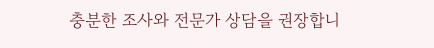충분한 조사와 전문가 상담을 권장합니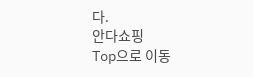다.
안다쇼핑
Top으로 이동